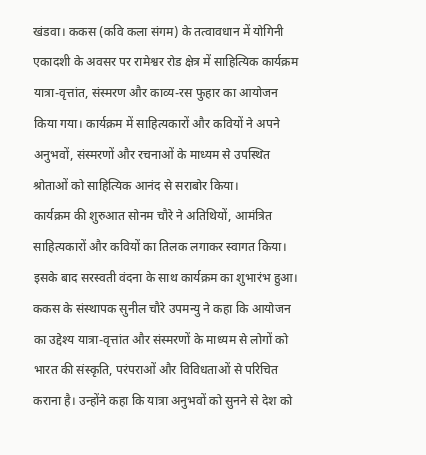खंडवा। ककस (कवि कला संगम) के तत्वावधान में योगिनी एकादशी के अवसर पर रामेश्वर रोड क्षेत्र में साहित्यिक कार्यक्रम यात्रा-वृत्तांत, संस्मरण और काव्य-रस फुहार का आयोजन किया गया। कार्यक्रम में साहित्यकारों और कवियों ने अपने अनुभवों, संस्मरणों और रचनाओं के माध्यम से उपस्थित श्रोताओं को साहित्यिक आनंद से सराबोर किया।
कार्यक्रम की शुरुआत सोनम चौरे ने अतिथियों, आमंत्रित साहित्यकारों और कवियों का तिलक लगाकर स्वागत किया। इसके बाद सरस्वती वंदना के साथ कार्यक्रम का शुभारंभ हुआ।
ककस के संस्थापक सुनील चौरे उपमन्यु ने कहा कि आयोजन का उद्देश्य यात्रा-वृत्तांत और संस्मरणों के माध्यम से लोगों को भारत की संस्कृति, परंपराओं और विविधताओं से परिचित कराना है। उन्होंने कहा कि यात्रा अनुभवों को सुनने से देश को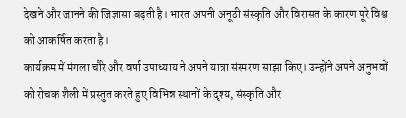देखने और जानने की जिज्ञासा बढ़ती है। भारत अपनी अनूठी संस्कृति और विरासत के कारण पूरे विश्व को आकर्षित करता है।
कार्यक्रम में मंगला चौरे और वर्षा उपाध्याय ने अपने यात्रा संस्मरण साझा किए। उन्होंने अपने अनुभवों को रोचक शैली में प्रस्तुत करते हुए विभिन्न स्थानों के दृश्य, संस्कृति और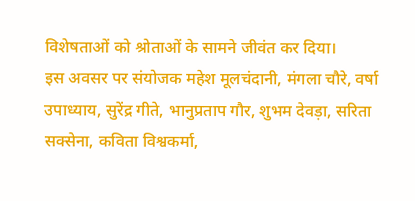विशेषताओं को श्रोताओं के सामने जीवंत कर दिया।
इस अवसर पर संयोजक महेश मूलचंदानी, मंगला चौरे, वर्षा उपाध्याय, सुरेंद्र गीते, भानुप्रताप गौर, शुभम देवड़ा, सरिता सक्सेना, कविता विश्वकर्मा,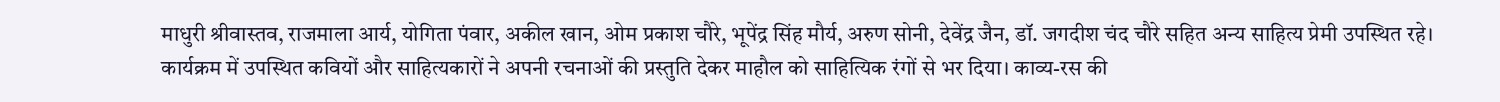माधुरी श्रीवास्तव, राजमाला आर्य, योगिता पंवार, अकील खान, ओम प्रकाश चौरे, भूपेंद्र सिंह मौर्य, अरुण सोनी, देवेंद्र जैन, डॉ. जगदीश चंद चौरे सहित अन्य साहित्य प्रेमी उपस्थित रहे।
कार्यक्रम में उपस्थित कवियों और साहित्यकारों ने अपनी रचनाओं की प्रस्तुति देकर माहौल को साहित्यिक रंगों से भर दिया। काव्य-रस की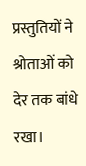प्रस्तुतियों ने श्रोताओं को देर तक बांधे रखा।